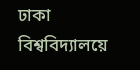ঢাকা বিশ্ববিদ্যালয়ে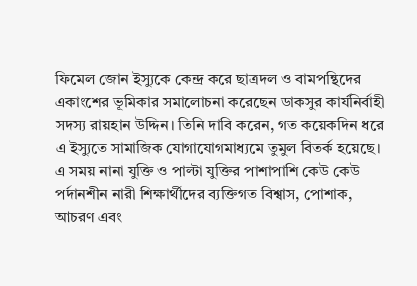ফিমেল জোন ইস্যুকে কেন্দ্র করে ছাত্রদল ও বামপন্থিদের একাংশের ভূমিকার সমালোচনা করেছেন ডাকসুর কার্যনির্বাহী সদস্য রায়হান উদ্দিন। তিনি দাবি করেন, গত কয়েকদিন ধরে এ ইস্যুতে সামাজিক যোগাযোগমাধ্যমে তুমুল বিতর্ক হয়েছে। এ সময় নানা যুক্তি ও পাল্টা যুক্তির পাশাপাশি কেউ কেউ পর্দানশীন নারী শিক্ষার্থীদের ব্যক্তিগত বিশ্বাস, পোশাক, আচরণ এবং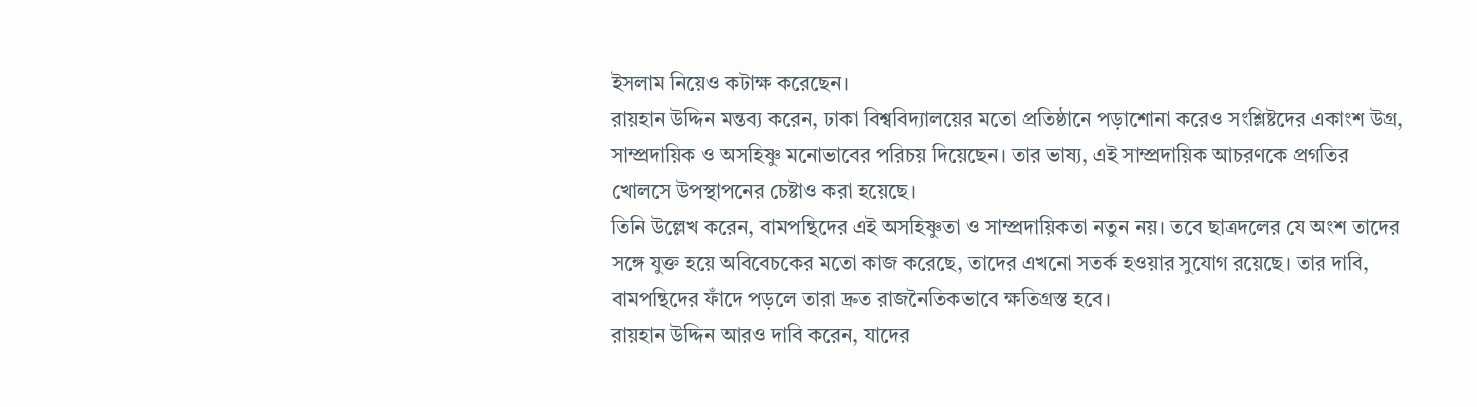ইসলাম নিয়েও কটাক্ষ করেছেন।
রায়হান উদ্দিন মন্তব্য করেন, ঢাকা বিশ্ববিদ্যালয়ের মতো প্রতিষ্ঠানে পড়াশোনা করেও সংশ্লিষ্টদের একাংশ উগ্র, সাম্প্রদায়িক ও অসহিষ্ণু মনোভাবের পরিচয় দিয়েছেন। তার ভাষ্য, এই সাম্প্রদায়িক আচরণকে প্রগতির খোলসে উপস্থাপনের চেষ্টাও করা হয়েছে।
তিনি উল্লেখ করেন, বামপন্থিদের এই অসহিষ্ণুতা ও সাম্প্রদায়িকতা নতুন নয়। তবে ছাত্রদলের যে অংশ তাদের সঙ্গে যুক্ত হয়ে অবিবেচকের মতো কাজ করেছে, তাদের এখনো সতর্ক হওয়ার সুযোগ রয়েছে। তার দাবি, বামপন্থিদের ফাঁদে পড়লে তারা দ্রুত রাজনৈতিকভাবে ক্ষতিগ্রস্ত হবে।
রায়হান উদ্দিন আরও দাবি করেন, যাদের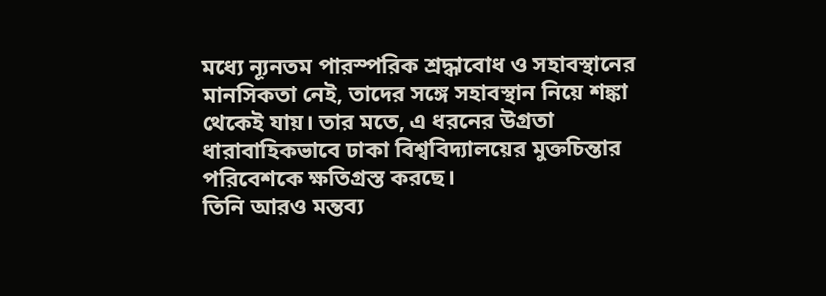মধ্যে ন্যূনতম পারস্পরিক শ্রদ্ধাবোধ ও সহাবস্থানের মানসিকতা নেই, তাদের সঙ্গে সহাবস্থান নিয়ে শঙ্কা থেকেই যায়। তার মতে, এ ধরনের উগ্রতা ধারাবাহিকভাবে ঢাকা বিশ্ববিদ্যালয়ের মুক্তচিন্তার পরিবেশকে ক্ষতিগ্রস্ত করছে।
তিনি আরও মন্তব্য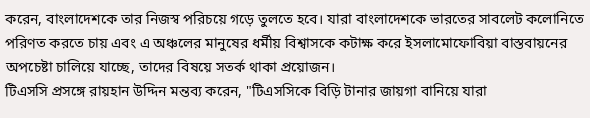করেন, বাংলাদেশকে তার নিজস্ব পরিচয়ে গড়ে তুলতে হবে। যারা বাংলাদেশকে ভারতের সাবলেট কলোনিতে পরিণত করতে চায় এবং এ অঞ্চলের মানুষের ধর্মীয় বিশ্বাসকে কটাক্ষ করে ইসলামোফোবিয়া বাস্তবায়নের অপচেষ্টা চালিয়ে যাচ্ছে, তাদের বিষয়ে সতর্ক থাকা প্রয়োজন।
টিএসসি প্রসঙ্গে রায়হান উদ্দিন মন্তব্য করেন, "টিএসসিকে বিড়ি টানার জায়গা বানিয়ে যারা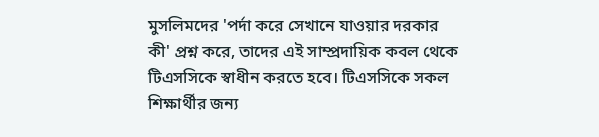মুসলিমদের 'পর্দা করে সেখানে যাওয়ার দরকার কী' প্রশ্ন করে, তাদের এই সাম্প্রদায়িক কবল থেকে টিএসসিকে স্বাধীন করতে হবে। টিএসসিকে সকল শিক্ষার্থীর জন্য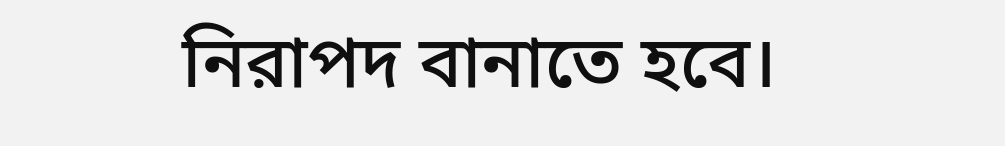নিরাপদ বানাতে হবে।